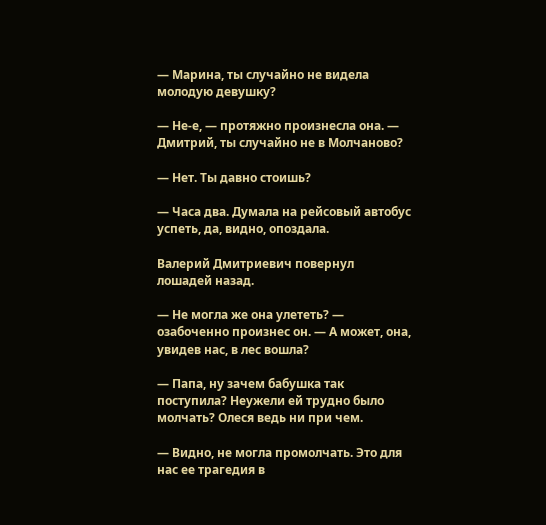— Марина, ты случайно не видела молодую девушку?

— Не-е, — протяжно произнесла она. — Дмитрий, ты случайно не в Молчаново?

— Нет. Ты давно стоишь?

— Часа два. Думала на рейсовый автобус успеть, да, видно, опоздала.

Валерий Дмитриевич повернул лошадей назад.

— Не могла же она улететь? — озабоченно произнес он. — А может, она, увидев нас, в лес вошла?

— Папа, ну зачем бабушка так поступила? Неужели ей трудно было молчать? Олеся ведь ни при чем.

— Видно, не могла промолчать. Это для нас ее трагедия в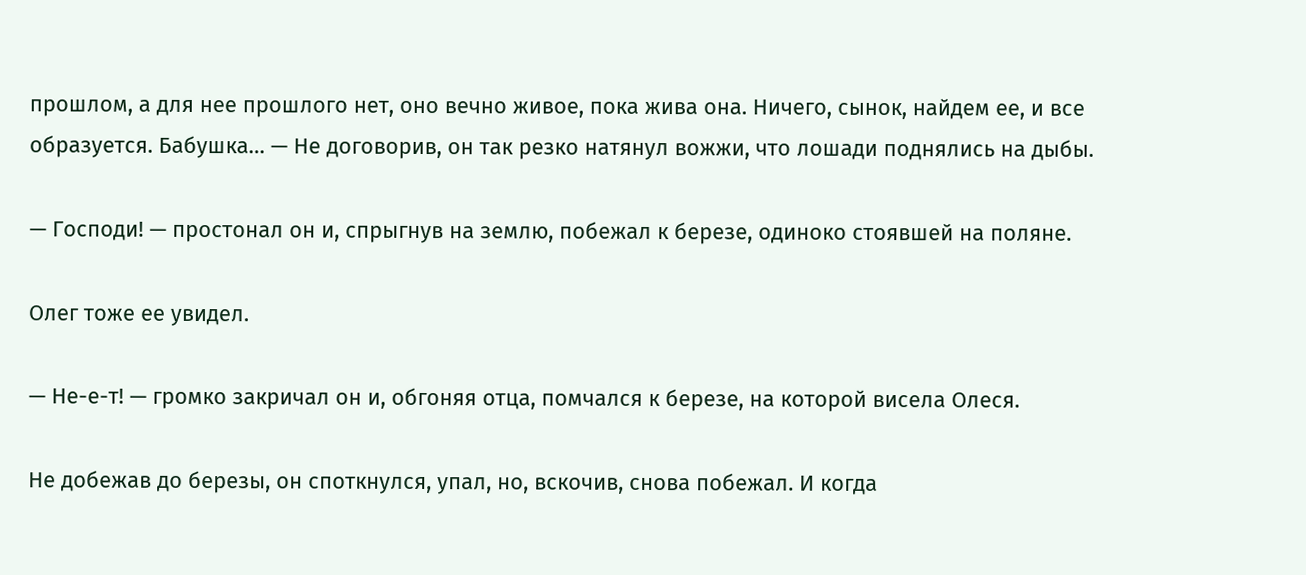прошлом, а для нее прошлого нет, оно вечно живое, пока жива она. Ничего, сынок, найдем ее, и все образуется. Бабушка… — Не договорив, он так резко натянул вожжи, что лошади поднялись на дыбы.

— Господи! — простонал он и, спрыгнув на землю, побежал к березе, одиноко стоявшей на поляне.

Олег тоже ее увидел.

— Не-е-т! — громко закричал он и, обгоняя отца, помчался к березе, на которой висела Олеся.

Не добежав до березы, он споткнулся, упал, но, вскочив, снова побежал. И когда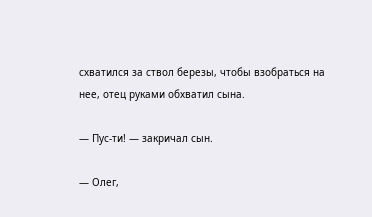схватился за ствол березы, чтобы взобраться на нее, отец руками обхватил сына.

— Пус-ти! — закричал сын.

— Олег,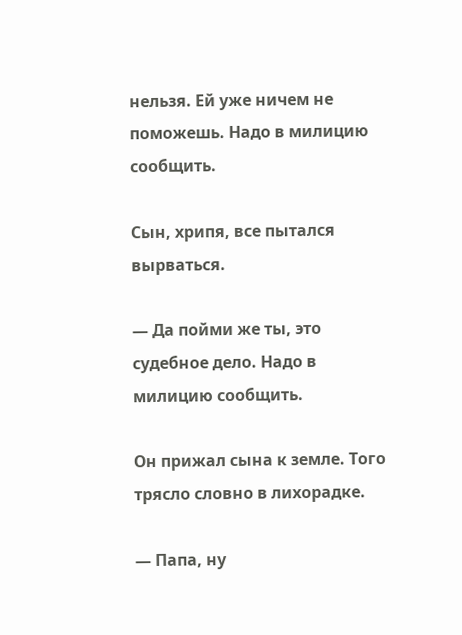нельзя. Ей уже ничем не поможешь. Надо в милицию сообщить.

Сын, хрипя, все пытался вырваться.

— Да пойми же ты, это судебное дело. Надо в милицию сообщить.

Он прижал сына к земле. Того трясло словно в лихорадке.

— Папа, ну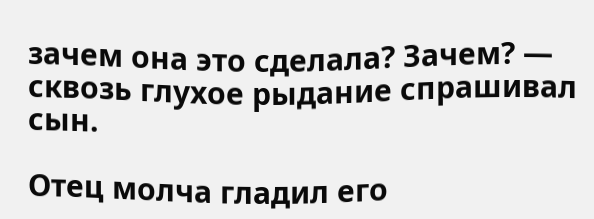зачем она это сделала? Зачем? — сквозь глухое рыдание спрашивал сын.

Отец молча гладил его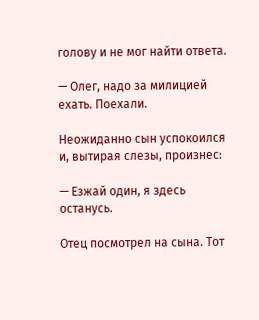голову и не мог найти ответа.

— Олег, надо за милицией ехать. Поехали.

Неожиданно сын успокоился и, вытирая слезы, произнес:

— Езжай один, я здесь останусь.

Отец посмотрел на сына. Тот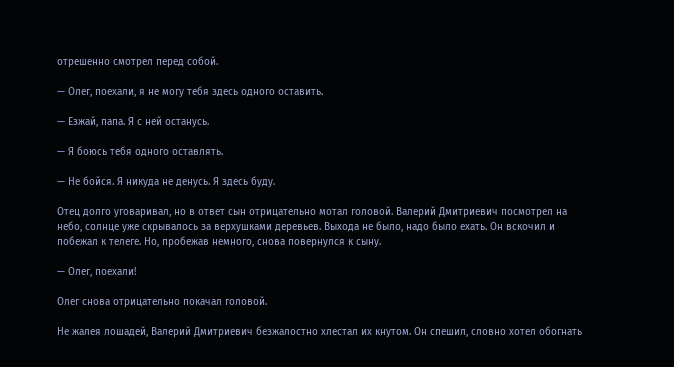отрешенно смотрел перед собой.

— Олег, поехали, я не могу тебя здесь одного оставить.

— Езжай, папа. Я с ней останусь.

— Я боюсь тебя одного оставлять.

— Не бойся. Я никуда не денусь. Я здесь буду.

Отец долго уговаривал, но в ответ сын отрицательно мотал головой. Валерий Дмитриевич посмотрел на небо, солнце уже скрывалось за верхушками деревьев. Выхода не было, надо было ехать. Он вскочил и побежал к телеге. Но, пробежав немного, снова повернулся к сыну.

— Олег, поехали!

Олег снова отрицательно покачал головой.

Не жалея лошадей, Валерий Дмитриевич безжалостно хлестал их кнутом. Он спешил, словно хотел обогнать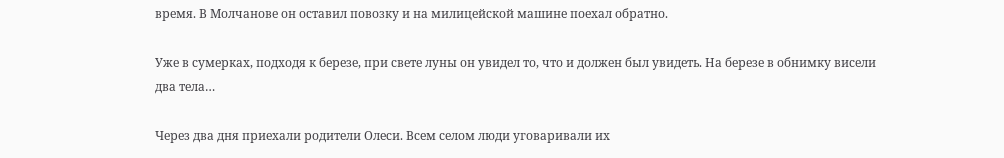время. В Молчанове он оставил повозку и на милицейской машине поехал обратно.

Уже в сумерках, подходя к березе, при свете луны он увидел то, что и должен был увидеть. На березе в обнимку висели два тела…

Через два дня приехали родители Олеси. Всем селом люди уговаривали их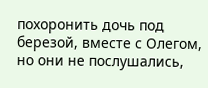похоронить дочь под березой, вместе с Олегом, но они не послушались,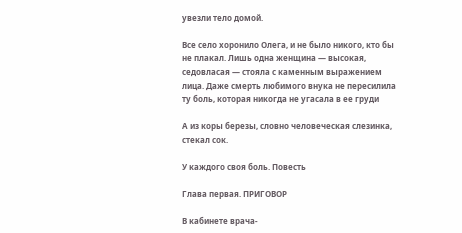увезли тело домой.

Все село хоронило Олега, и не было никого, кто бы не плакал. Лишь одна женщина — высокая, седовласая — стояла с каменным выражением лица. Даже смерть любимого внука не пересилила ту боль, которая никогда не угасала в ее груди

А из коры березы, словно человеческая слезинка, стекал сок.

У каждого своя боль. Повесть

Глава первая. ПРИГОВОР

В кабинете врача-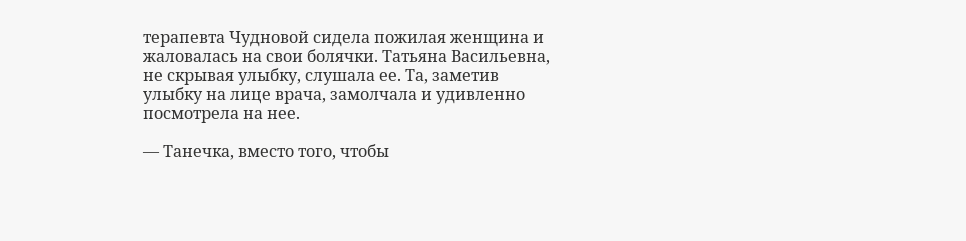терапевта Чудновой сидела пожилая женщина и жаловалась на свои болячки. Татьяна Васильевна, не скрывая улыбку, слушала ее. Та, заметив улыбку на лице врача, замолчала и удивленно посмотрела на нее.

— Танечка, вместо того, чтобы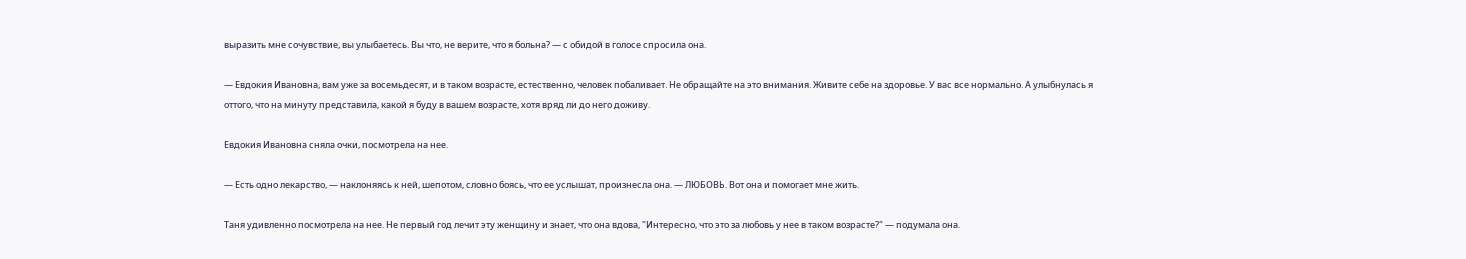выразить мне сочувствие, вы улыбаетесь. Вы что, не верите, что я больна? — с обидой в голосе спросила она.

— Евдокия Ивановна, вам уже за восемьдесят, и в таком возрасте, естественно, человек побаливает. Не обращайте на это внимания. Живите себе на здоровье. У вас все нормально. А улыбнулась я оттого, что на минуту представила, какой я буду в вашем возрасте, хотя вряд ли до него доживу.

Евдокия Ивановна сняла очки, посмотрела на нее.

— Есть одно лекарство, — наклоняясь к ней, шепотом, словно боясь, что ее услышат, произнесла она. — ЛЮБОВЬ. Вот она и помогает мне жить.

Таня удивленно посмотрела на нее. Не первый год лечит эту женщину и знает, что она вдова, "Интересно, что это за любовь у нее в таком возрасте?" — подумала она.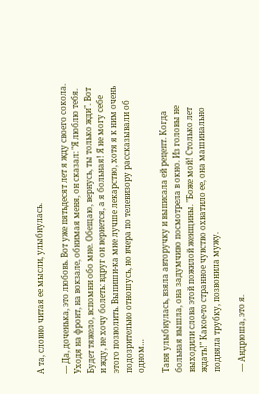А та, словно читая ее мысли, улыбнулась.

— Да, доченька, это любовь. Вот уже пятьдесят лет я жду своего сокола. Уходя на фронт, на вокзале, обнимая меня, он сказал: "Я люблю тебя. Будет тяжело, вспомни обо мне. Обещаю, вернусь, ты только жди". Вот и жду, не хочу болеть: вдруг он вернется, а я больная! Я не могу себе этого позволить. Выпиши-ка мне лучше лекарство, хотя я к ним очень подозрительно отношусь, но вчера по телевизору рассказывали об одном…

Таня улыбнулась, взяла авторучку и выписала ей рецепт. Когда больная вышла, она задумчиво посмотрела в окно. Из головы не выходили слова этой пожилой женщины. "Боже мой! Столько лет ждать!" Какое-то странное чувство охватило ее, она машинально подняла трубку, позвонила мужу.

— Андрюша, это я.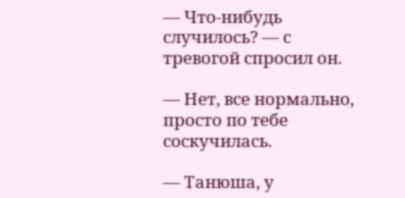— Что-нибудь случилось? — с тревогой спросил он.

— Нет, все нормально, просто по тебе соскучилась.

— Танюша, у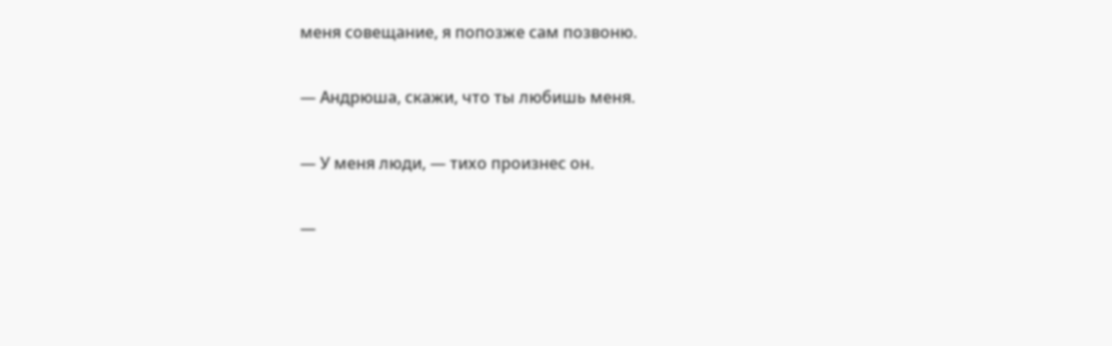меня совещание, я попозже сам позвоню.

— Андрюша, скажи, что ты любишь меня.

— У меня люди, — тихо произнес он.

—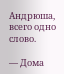Андрюша, всего одно слово.

— Дома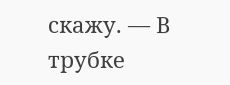скажу. — В трубке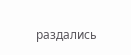раздались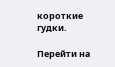короткие гудки.

Перейти на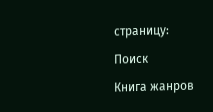страницу:

Поиск

Книга жанров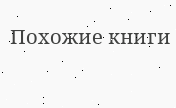Похожие книги